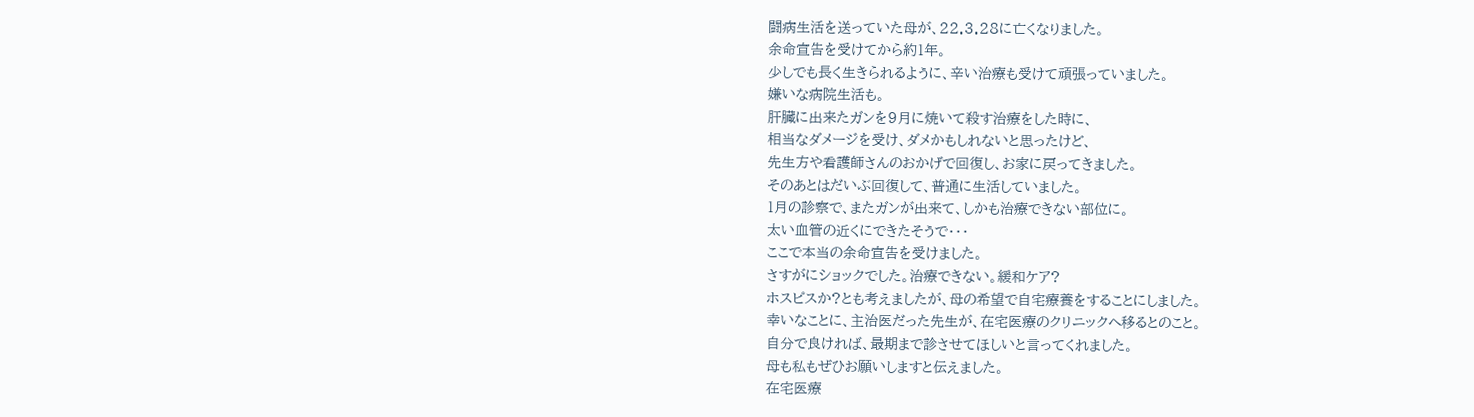闘病生活を送っていた母が、22.3.28に亡くなりました。
余命宣告を受けてから約1年。
少しでも長く生きられるように、辛い治療も受けて頑張っていました。
嫌いな病院生活も。
肝臓に出来たガンを9月に焼いて殺す治療をした時に、
相当なダメージを受け、ダメかもしれないと思ったけど、
先生方や看護師さんのおかげで回復し、お家に戻ってきました。
そのあとはだいぶ回復して、普通に生活していました。
1月の診察で、またガンが出来て、しかも治療できない部位に。
太い血管の近くにできたそうで・・・
ここで本当の余命宣告を受けました。
さすがにショックでした。治療できない。緩和ケア?
ホスピスか?とも考えましたが、母の希望で自宅療養をすることにしました。
幸いなことに、主治医だった先生が、在宅医療のクリニックへ移るとのこと。
自分で良ければ、最期まで診させてほしいと言ってくれました。
母も私もぜひお願いしますと伝えました。
在宅医療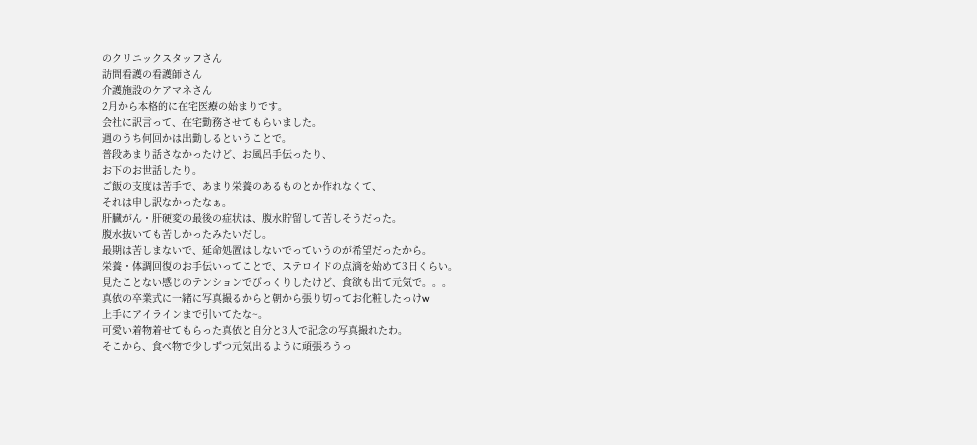のクリニックスタッフさん
訪問看護の看護師さん
介護施設のケアマネさん
2月から本格的に在宅医療の始まりです。
会社に訳言って、在宅勤務させてもらいました。
週のうち何回かは出勤しるということで。
普段あまり話さなかったけど、お風呂手伝ったり、
お下のお世話したり。
ご飯の支度は苦手で、あまり栄養のあるものとか作れなくて、
それは申し訳なかったなぁ。
肝臓がん・肝硬変の最後の症状は、腹水貯留して苦しそうだった。
腹水抜いても苦しかったみたいだし。
最期は苦しまないで、延命処置はしないでっていうのが希望だったから。
栄養・体調回復のお手伝いってことで、ステロイドの点滴を始めて3日くらい。
見たことない感じのテンションでびっくりしたけど、食欲も出て元気で。。。
真依の卒業式に一緒に写真撮るからと朝から張り切ってお化粧したっけw
上手にアイラインまで引いてたな~。
可愛い着物着せてもらった真依と自分と3人で記念の写真撮れたわ。
そこから、食べ物で少しずつ元気出るように頑張ろうっ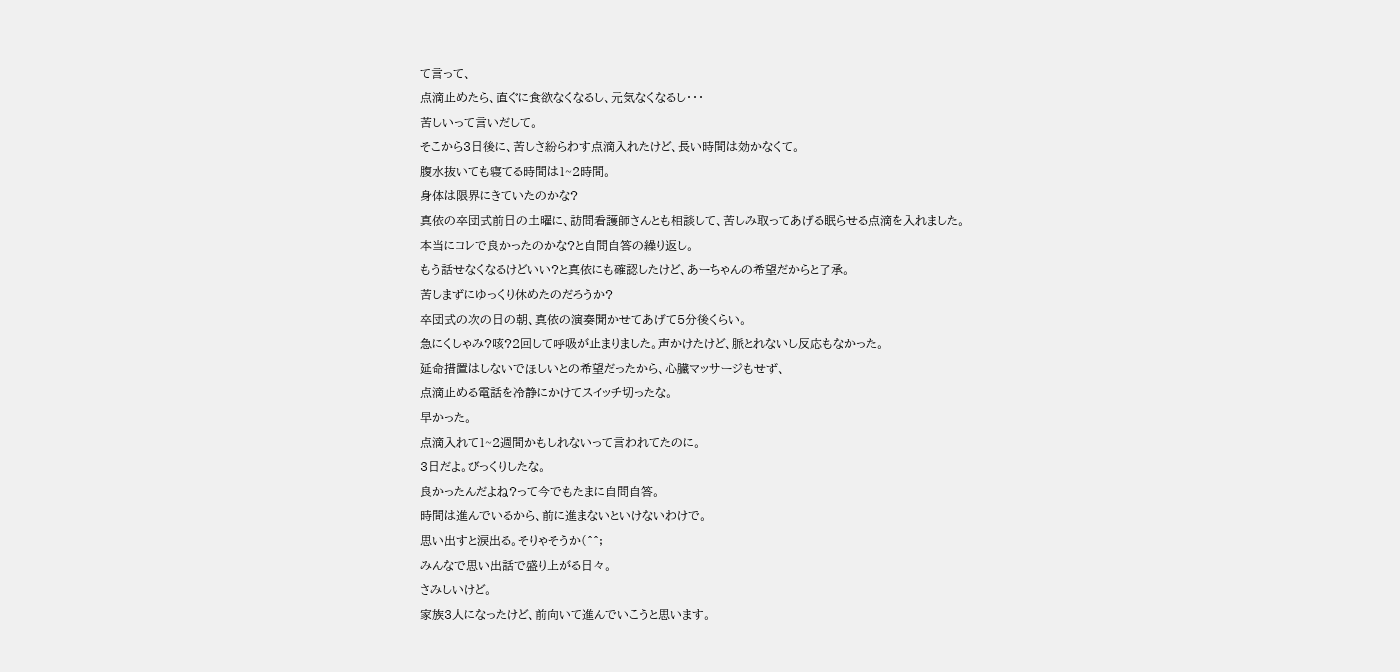て言って、
点滴止めたら、直ぐに食欲なくなるし、元気なくなるし・・・
苦しいって言いだして。
そこから3日後に、苦しさ紛らわす点滴入れたけど、長い時間は効かなくて。
腹水抜いても寝てる時間は1~2時間。
身体は限界にきていたのかな?
真依の卒団式前日の土曜に、訪問看護師さんとも相談して、苦しみ取ってあげる眠らせる点滴を入れました。
本当にコレで良かったのかな?と自問自答の繰り返し。
もう話せなくなるけどいい?と真依にも確認したけど、あーちゃんの希望だからと了承。
苦しまずにゆっくり休めたのだろうか?
卒団式の次の日の朝、真依の演奏聞かせてあげて5分後くらい。
急にくしゃみ?咳?2回して呼吸が止まりました。声かけたけど、脈とれないし反応もなかった。
延命措置はしないでほしいとの希望だったから、心臓マッサージもせず、
点滴止める電話を冷静にかけてスイッチ切ったな。
早かった。
点滴入れて1~2週間かもしれないって言われてたのに。
3日だよ。びっくりしたな。
良かったんだよね?って今でもたまに自問自答。
時間は進んでいるから、前に進まないといけないわけで。
思い出すと涙出る。そりゃそうか(^^;
みんなで思い出話で盛り上がる日々。
さみしいけど。
家族3人になったけど、前向いて進んでいこうと思います。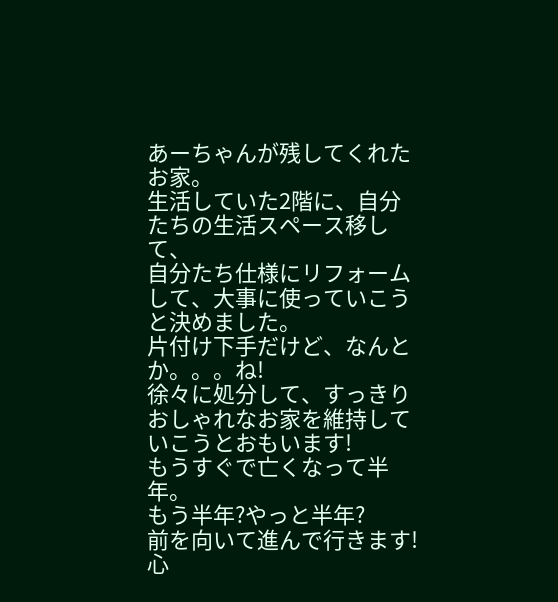あーちゃんが残してくれたお家。
生活していた2階に、自分たちの生活スペース移して、
自分たち仕様にリフォームして、大事に使っていこうと決めました。
片付け下手だけど、なんとか。。。ね!
徐々に処分して、すっきりおしゃれなお家を維持していこうとおもいます!
もうすぐで亡くなって半年。
もう半年?やっと半年?
前を向いて進んで行きます!
心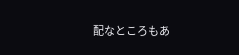配なところもあ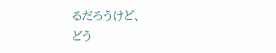るだろうけど、
どう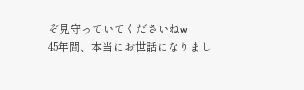ぞ見守っていてくださいねw
45年間、本当にお世話になりまし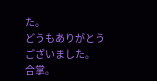た。
どうもありがとうございました。
合掌。